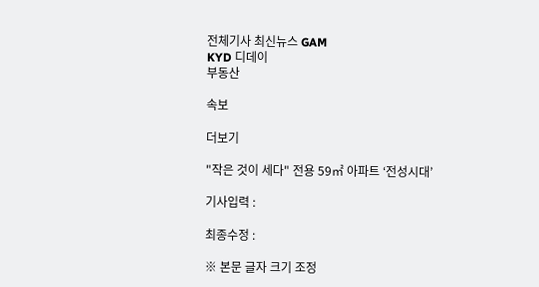전체기사 최신뉴스 GAM
KYD 디데이
부동산

속보

더보기

"작은 것이 세다" 전용 59㎡ 아파트 ‘전성시대’

기사입력 :

최종수정 :

※ 본문 글자 크기 조정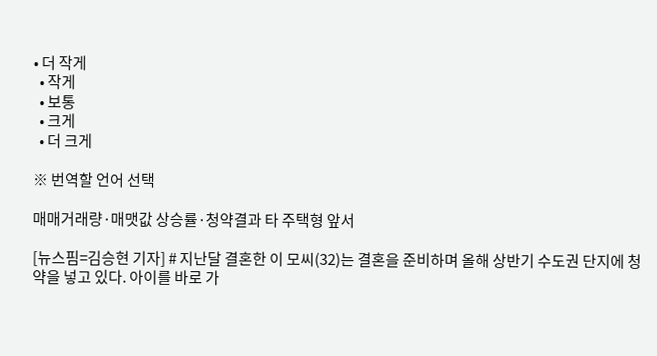• 더 작게
  • 작게
  • 보통
  • 크게
  • 더 크게

※ 번역할 언어 선택

매매거래량·매맷값 상승률·청약결과 타 주택형 앞서

[뉴스핌=김승현 기자] # 지난달 결혼한 이 모씨(32)는 결혼을 준비하며 올해 상반기 수도권 단지에 청약을 넣고 있다. 아이를 바로 가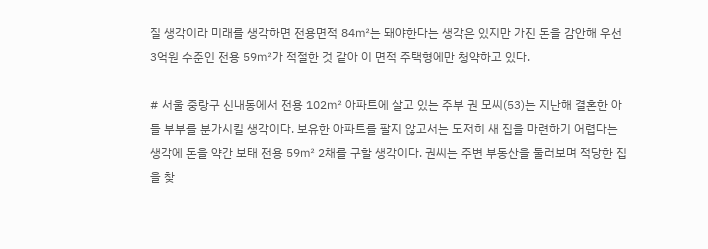질 생각이라 미래를 생각하면 전용면적 84㎡는 돼야한다는 생각은 있지만 가진 돈을 감안해 우선 3억원 수준인 전용 59㎡가 적절한 것 같아 이 면적 주택형에만 청약하고 있다.

# 서울 중랑구 신내동에서 전용 102㎡ 아파트에 살고 있는 주부 권 모씨(53)는 지난해 결혼한 아들 부부를 분가시킬 생각이다. 보유한 아파트를 팔지 않고서는 도저히 새 집을 마련하기 어렵다는 생각에 돈을 약간 보태 전용 59㎡ 2채를 구할 생각이다. 권씨는 주변 부동산을 둘러보며 적당한 집을 찾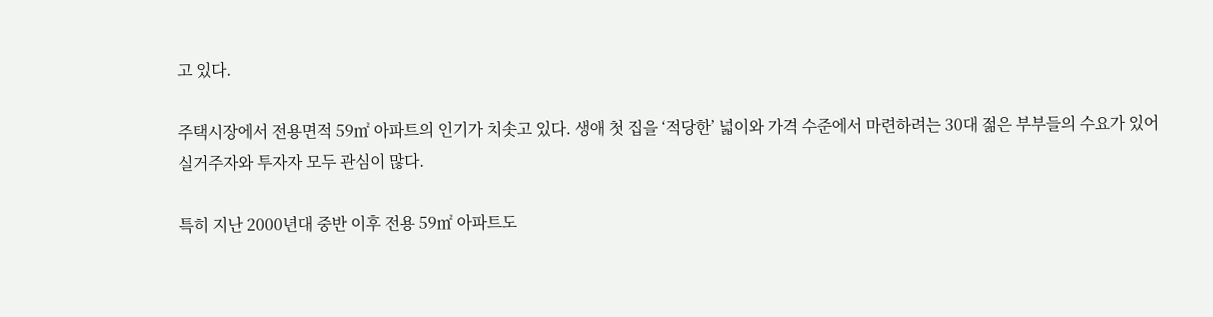고 있다.

주택시장에서 전용면적 59㎡ 아파트의 인기가 치솟고 있다. 생애 첫 집을 ‘적당한’ 넓이와 가격 수준에서 마련하려는 30대 젊은 부부들의 수요가 있어 실거주자와 투자자 모두 관심이 많다.

특히 지난 2000년대 중반 이후 전용 59㎡ 아파트도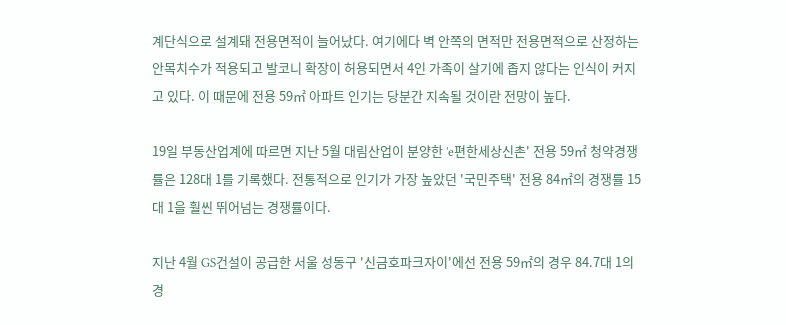계단식으로 설계돼 전용면적이 늘어났다. 여기에다 벽 안쪽의 면적만 전용면적으로 산정하는 안목치수가 적용되고 발코니 확장이 허용되면서 4인 가족이 살기에 좁지 않다는 인식이 커지고 있다. 이 때문에 전용 59㎡ 아파트 인기는 당분간 지속될 것이란 전망이 높다.

19일 부동산업계에 따르면 지난 5월 대림산업이 분양한 'e편한세상신촌' 전용 59㎡ 청약경쟁률은 128대 1를 기록했다. 전통적으로 인기가 가장 높았던 '국민주택' 전용 84㎡의 경쟁률 15대 1을 훨씬 뛰어넘는 경쟁률이다.

지난 4월 GS건설이 공급한 서울 성동구 '신금호파크자이'에선 전용 59㎡의 경우 84.7대 1의 경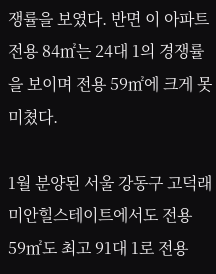쟁률을 보였다. 반면 이 아파트 전용 84㎡는 24대 1의 경쟁률을 보이며 전용 59㎡에 크게 못미쳤다.

1월 분양된 서울 강동구 고덕래미안힐스테이트에서도 전용 59㎡도 최고 91대 1로 전용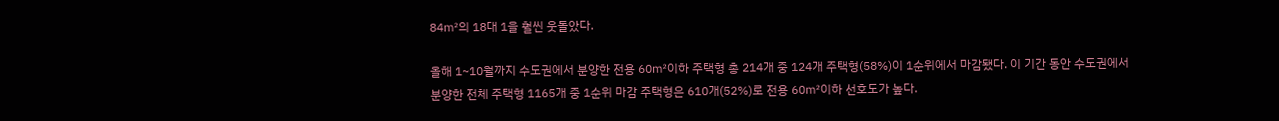84㎡의 18대 1을 훨씬 웃돌았다.

올해 1~10월까지 수도권에서 분양한 전용 60㎡이하 주택형 총 214개 중 124개 주택형(58%)이 1순위에서 마감됐다. 이 기간 동안 수도권에서 분양한 전체 주택형 1165개 중 1순위 마감 주택형은 610개(52%)로 전용 60㎡이하 선호도가 높다.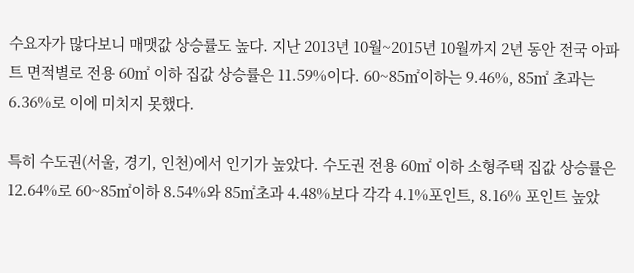수요자가 많다보니 매맷값 상승률도 높다. 지난 2013년 10월~2015년 10월까지 2년 동안 전국 아파트 면적별로 전용 60㎡ 이하 집값 상승률은 11.59%이다. 60~85㎡이하는 9.46%, 85㎡ 초과는 6.36%로 이에 미치지 못했다.

특히 수도권(서울, 경기, 인천)에서 인기가 높았다. 수도권 전용 60㎡ 이하 소형주택 집값 상승률은 12.64%로 60~85㎡이하 8.54%와 85㎡초과 4.48%보다 각각 4.1%포인트, 8.16% 포인트 높았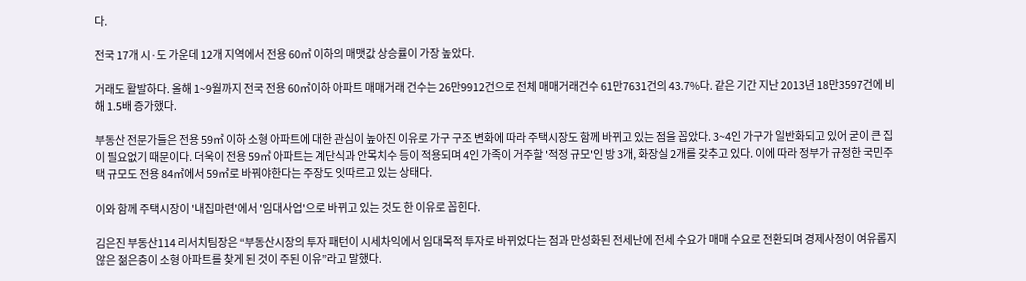다.

전국 17개 시·도 가운데 12개 지역에서 전용 60㎡ 이하의 매맷값 상승률이 가장 높았다.

거래도 활발하다. 올해 1~9월까지 전국 전용 60㎡이하 아파트 매매거래 건수는 26만9912건으로 전체 매매거래건수 61만7631건의 43.7%다. 같은 기간 지난 2013년 18만3597건에 비해 1.5배 증가했다.

부동산 전문가들은 전용 59㎡ 이하 소형 아파트에 대한 관심이 높아진 이유로 가구 구조 변화에 따라 주택시장도 함께 바뀌고 있는 점을 꼽았다. 3~4인 가구가 일반화되고 있어 굳이 큰 집이 필요없기 때문이다. 더욱이 전용 59㎡ 아파트는 계단식과 안목치수 등이 적용되며 4인 가족이 거주할 '적정 규모'인 방 3개, 화장실 2개를 갖추고 있다. 이에 따라 정부가 규정한 국민주택 규모도 전용 84㎡에서 59㎡로 바꿔야한다는 주장도 잇따르고 있는 상태다.

이와 함께 주택시장이 '내집마련'에서 '임대사업'으로 바뀌고 있는 것도 한 이유로 꼽힌다.

김은진 부동산114 리서치팀장은 “부동산시장의 투자 패턴이 시세차익에서 임대목적 투자로 바뀌었다는 점과 만성화된 전세난에 전세 수요가 매매 수요로 전환되며 경제사정이 여유롭지 않은 젊은층이 소형 아파트를 찾게 된 것이 주된 이유”라고 말했다.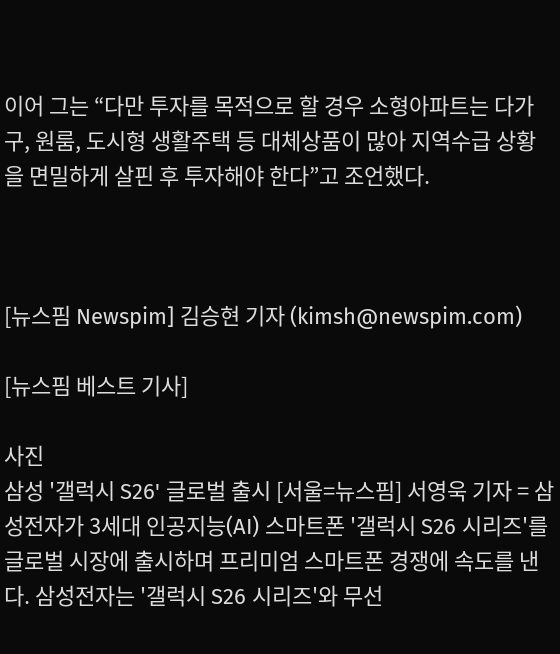이어 그는 “다만 투자를 목적으로 할 경우 소형아파트는 다가구, 원룸, 도시형 생활주택 등 대체상품이 많아 지역수급 상황을 면밀하게 살핀 후 투자해야 한다”고 조언했다.



[뉴스핌 Newspim] 김승현 기자 (kimsh@newspim.com)

[뉴스핌 베스트 기사]

사진
삼성 '갤럭시 S26' 글로벌 출시 [서울=뉴스핌] 서영욱 기자 = 삼성전자가 3세대 인공지능(AI) 스마트폰 '갤럭시 S26 시리즈'를 글로벌 시장에 출시하며 프리미엄 스마트폰 경쟁에 속도를 낸다. 삼성전자는 '갤럭시 S26 시리즈'와 무선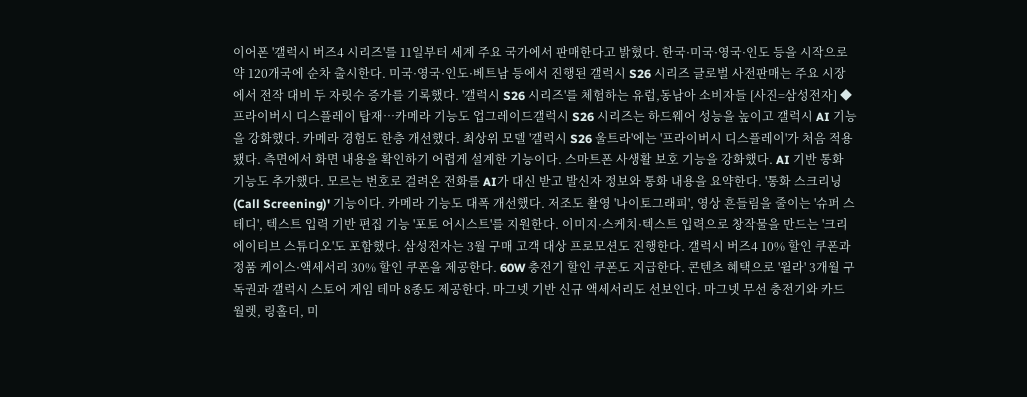이어폰 '갤럭시 버즈4 시리즈'를 11일부터 세계 주요 국가에서 판매한다고 밝혔다. 한국·미국·영국·인도 등을 시작으로 약 120개국에 순차 출시한다. 미국·영국·인도·베트남 등에서 진행된 갤럭시 S26 시리즈 글로벌 사전판매는 주요 시장에서 전작 대비 두 자릿수 증가를 기록했다. '갤럭시 S26 시리즈'를 체험하는 유럽,동남아 소비자들 [사진=삼성전자] ◆프라이버시 디스플레이 탑재…카메라 기능도 업그레이드갤럭시 S26 시리즈는 하드웨어 성능을 높이고 갤럭시 AI 기능을 강화했다. 카메라 경험도 한층 개선했다. 최상위 모델 '갤럭시 S26 울트라'에는 '프라이버시 디스플레이'가 처음 적용됐다. 측면에서 화면 내용을 확인하기 어렵게 설계한 기능이다. 스마트폰 사생활 보호 기능을 강화했다. AI 기반 통화 기능도 추가했다. 모르는 번호로 걸려온 전화를 AI가 대신 받고 발신자 정보와 통화 내용을 요약한다. '통화 스크리닝(Call Screening)' 기능이다. 카메라 기능도 대폭 개선했다. 저조도 촬영 '나이토그래피', 영상 흔들림을 줄이는 '슈퍼 스테디', 텍스트 입력 기반 편집 기능 '포토 어시스트'를 지원한다. 이미지·스케치·텍스트 입력으로 창작물을 만드는 '크리에이티브 스튜디오'도 포함했다. 삼성전자는 3월 구매 고객 대상 프로모션도 진행한다. 갤럭시 버즈4 10% 할인 쿠폰과 정품 케이스·액세서리 30% 할인 쿠폰을 제공한다. 60W 충전기 할인 쿠폰도 지급한다. 콘텐츠 혜택으로 '윌라' 3개월 구독권과 갤럭시 스토어 게임 테마 8종도 제공한다. 마그넷 기반 신규 액세서리도 선보인다. 마그넷 무선 충전기와 카드 월렛, 링홀더, 미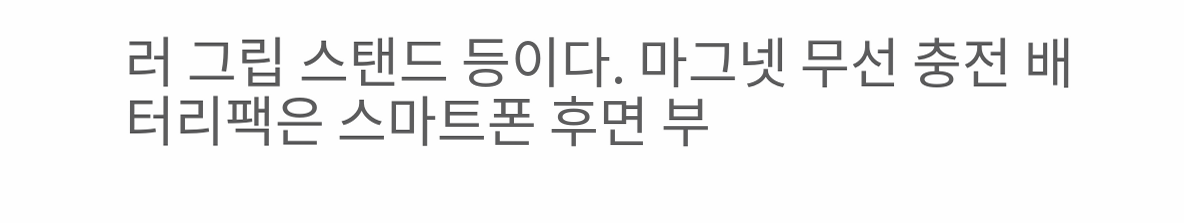러 그립 스탠드 등이다. 마그넷 무선 충전 배터리팩은 스마트폰 후면 부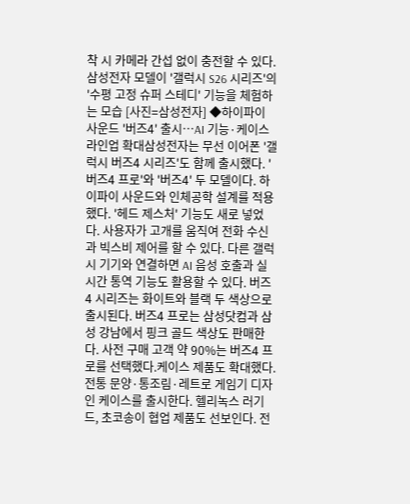착 시 카메라 간섭 없이 충전할 수 있다. 삼성전자 모델이 '갤럭시 S26 시리즈'의 '수평 고정 슈퍼 스테디' 기능을 체험하는 모습 [사진=삼성전자] ◆하이파이 사운드 '버즈4' 출시…AI 기능·케이스 라인업 확대삼성전자는 무선 이어폰 '갤럭시 버즈4 시리즈'도 함께 출시했다. '버즈4 프로'와 '버즈4' 두 모델이다. 하이파이 사운드와 인체공학 설계를 적용했다. '헤드 제스처' 기능도 새로 넣었다. 사용자가 고개를 움직여 전화 수신과 빅스비 제어를 할 수 있다. 다른 갤럭시 기기와 연결하면 AI 음성 호출과 실시간 통역 기능도 활용할 수 있다. 버즈4 시리즈는 화이트와 블랙 두 색상으로 출시된다. 버즈4 프로는 삼성닷컴과 삼성 강남에서 핑크 골드 색상도 판매한다. 사전 구매 고객 약 90%는 버즈4 프로를 선택했다.케이스 제품도 확대했다. 전통 문양·통조림·레트로 게임기 디자인 케이스를 출시한다. 헬리녹스 러기드, 초코송이 협업 제품도 선보인다. 전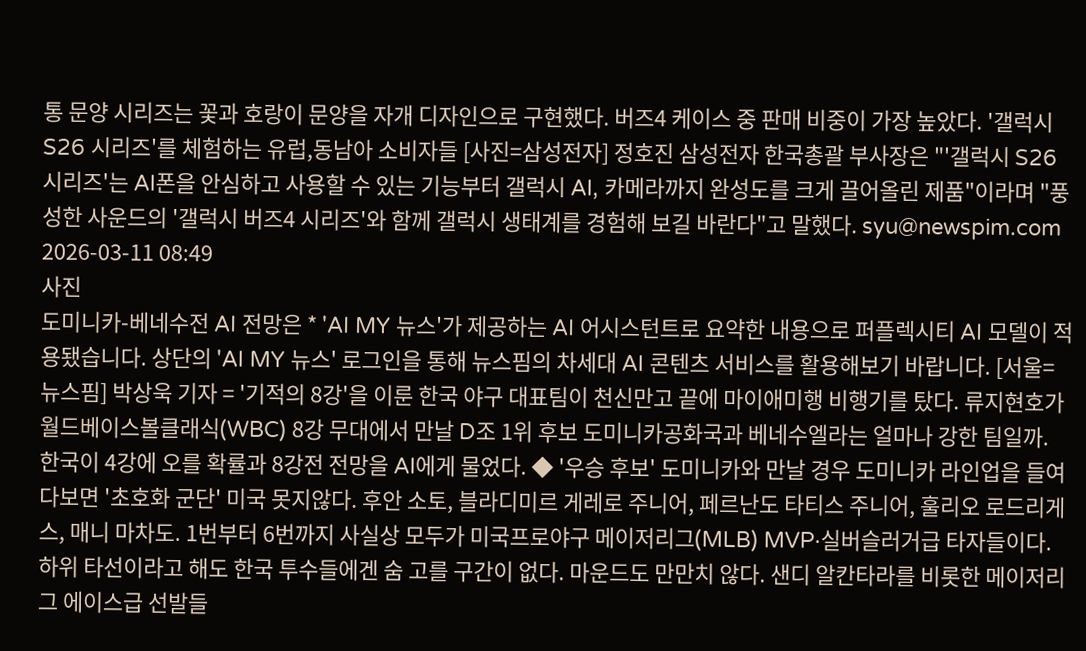통 문양 시리즈는 꽃과 호랑이 문양을 자개 디자인으로 구현했다. 버즈4 케이스 중 판매 비중이 가장 높았다. '갤럭시 S26 시리즈'를 체험하는 유럽,동남아 소비자들 [사진=삼성전자] 정호진 삼성전자 한국총괄 부사장은 "'갤럭시 S26 시리즈'는 AI폰을 안심하고 사용할 수 있는 기능부터 갤럭시 AI, 카메라까지 완성도를 크게 끌어올린 제품"이라며 "풍성한 사운드의 '갤럭시 버즈4 시리즈'와 함께 갤럭시 생태계를 경험해 보길 바란다"고 말했다. syu@newspim.com 2026-03-11 08:49
사진
도미니카-베네수전 AI 전망은 * 'AI MY 뉴스'가 제공하는 AI 어시스턴트로 요약한 내용으로 퍼플렉시티 AI 모델이 적용됐습니다. 상단의 'AI MY 뉴스' 로그인을 통해 뉴스핌의 차세대 AI 콘텐츠 서비스를 활용해보기 바랍니다. [서울=뉴스핌] 박상욱 기자 = '기적의 8강'을 이룬 한국 야구 대표팀이 천신만고 끝에 마이애미행 비행기를 탔다. 류지현호가 월드베이스볼클래식(WBC) 8강 무대에서 만날 D조 1위 후보 도미니카공화국과 베네수엘라는 얼마나 강한 팀일까. 한국이 4강에 오를 확률과 8강전 전망을 AI에게 물었다. ◆ '우승 후보' 도미니카와 만날 경우 도미니카 라인업을 들여다보면 '초호화 군단' 미국 못지않다. 후안 소토, 블라디미르 게레로 주니어, 페르난도 타티스 주니어, 훌리오 로드리게스, 매니 마차도. 1번부터 6번까지 사실상 모두가 미국프로야구 메이저리그(MLB) MVP·실버슬러거급 타자들이다. 하위 타선이라고 해도 한국 투수들에겐 숨 고를 구간이 없다. 마운드도 만만치 않다. 샌디 알칸타라를 비롯한 메이저리그 에이스급 선발들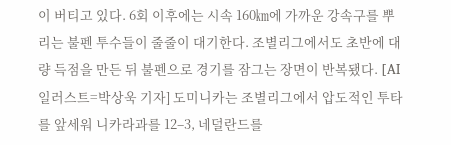이 버티고 있다. 6회 이후에는 시속 160㎞에 가까운 강속구를 뿌리는 불펜 투수들이 줄줄이 대기한다. 조별리그에서도 초반에 대량 득점을 만든 뒤 불펜으로 경기를 잠그는 장면이 반복됐다. [AI 일러스트=박상욱 기자] 도미니카는 조별리그에서 압도적인 투타를 앞세워 니카라과를 12–3, 네덜란드를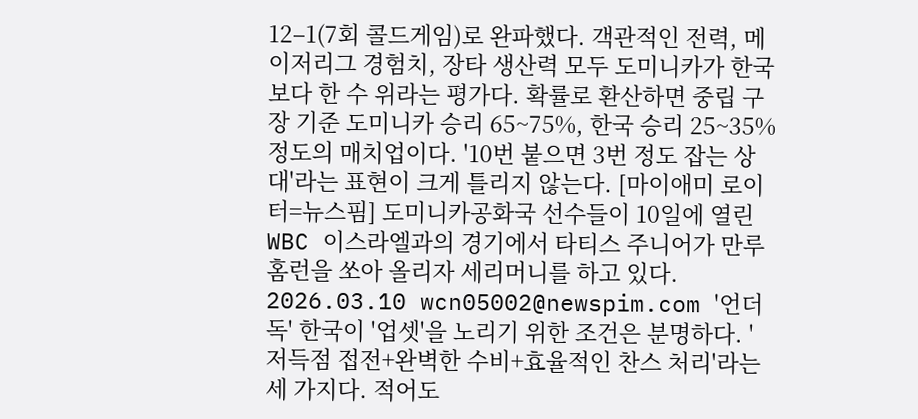12–1(7회 콜드게임)로 완파했다. 객관적인 전력, 메이저리그 경험치, 장타 생산력 모두 도미니카가 한국보다 한 수 위라는 평가다. 확률로 환산하면 중립 구장 기준 도미니카 승리 65~75%, 한국 승리 25~35% 정도의 매치업이다. '10번 붙으면 3번 정도 잡는 상대'라는 표현이 크게 틀리지 않는다. [마이애미 로이터=뉴스핌] 도미니카공화국 선수들이 10일에 열린 WBC 이스라엘과의 경기에서 타티스 주니어가 만루홈런을 쏘아 올리자 세리머니를 하고 있다. 2026.03.10 wcn05002@newspim.com '언더독' 한국이 '업셋'을 노리기 위한 조건은 분명하다. '저득점 접전+완벽한 수비+효율적인 찬스 처리'라는 세 가지다. 적어도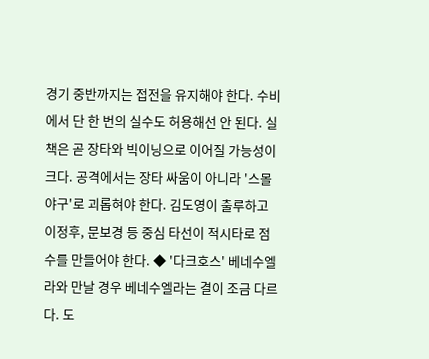경기 중반까지는 접전을 유지해야 한다. 수비에서 단 한 번의 실수도 허용해선 안 된다. 실책은 곧 장타와 빅이닝으로 이어질 가능성이 크다. 공격에서는 장타 싸움이 아니라 '스몰 야구'로 괴롭혀야 한다. 김도영이 출루하고 이정후, 문보경 등 중심 타선이 적시타로 점수를 만들어야 한다. ◆ '다크호스' 베네수엘라와 만날 경우 베네수엘라는 결이 조금 다르다. 도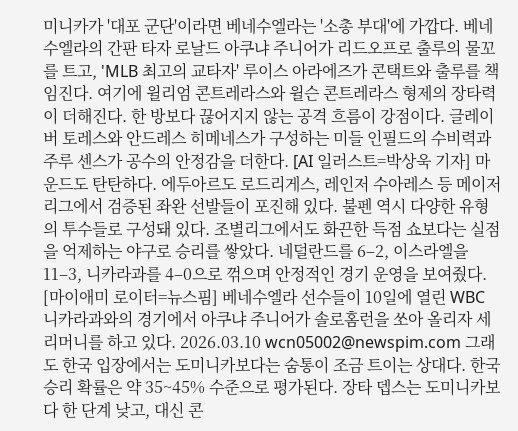미니카가 '대포 군단'이라면 베네수엘라는 '소총 부대'에 가깝다. 베네수엘라의 간판 타자 로날드 아쿠냐 주니어가 리드오프로 출루의 물꼬를 트고, 'MLB 최고의 교타자' 루이스 아라에즈가 콘택트와 출루를 책임진다. 여기에 윌리엄 콘트레라스와 윌슨 콘트레라스 형제의 장타력이 더해진다. 한 방보다 끊어지지 않는 공격 흐름이 강점이다. 글레이버 토레스와 안드레스 히메네스가 구성하는 미들 인필드의 수비력과 주루 센스가 공수의 안정감을 더한다. [AI 일러스트=박상욱 기자] 마운드도 탄탄하다. 에두아르도 로드리게스, 레인저 수아레스 등 메이저리그에서 검증된 좌완 선발들이 포진해 있다. 불펜 역시 다양한 유형의 투수들로 구성돼 있다. 조별리그에서도 화끈한 득점 쇼보다는 실점을 억제하는 야구로 승리를 쌓았다. 네덜란드를 6–2, 이스라엘을 11–3, 니카라과를 4–0으로 꺾으며 안정적인 경기 운영을 보여줬다. [마이애미 로이터=뉴스핌] 베네수엘라 선수들이 10일에 열린 WBC 니카라과와의 경기에서 아쿠냐 주니어가 솔로홈런을 쏘아 올리자 세리머니를 하고 있다. 2026.03.10 wcn05002@newspim.com 그래도 한국 입장에서는 도미니카보다는 숨통이 조금 트이는 상대다. 한국 승리 확률은 약 35~45% 수준으로 평가된다. 장타 뎁스는 도미니카보다 한 단계 낮고, 대신 콘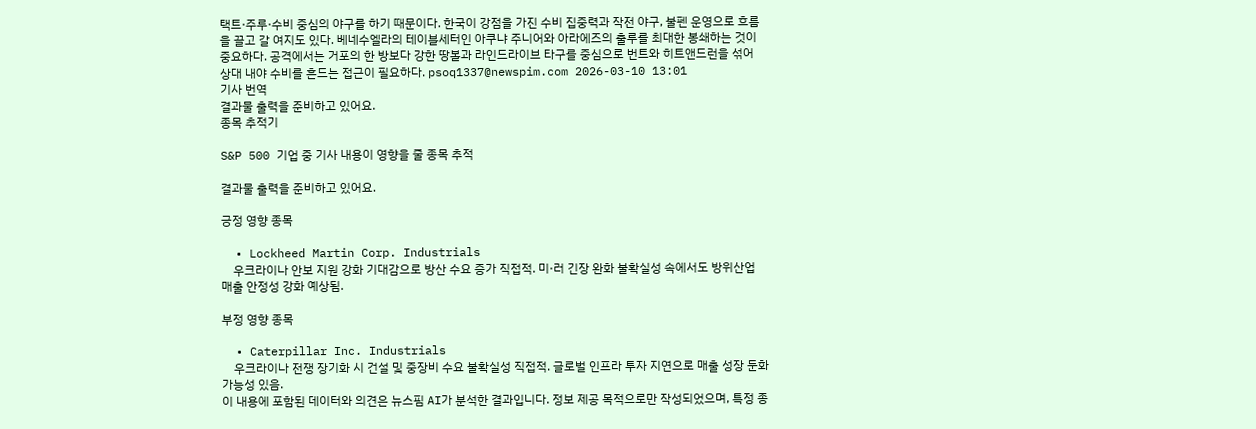택트·주루·수비 중심의 야구를 하기 때문이다. 한국이 강점을 가진 수비 집중력과 작전 야구, 불펜 운영으로 흐름을 끌고 갈 여지도 있다. 베네수엘라의 테이블세터인 아쿠냐 주니어와 아라에즈의 출루를 최대한 봉쇄하는 것이 중요하다. 공격에서는 거포의 한 방보다 강한 땅볼과 라인드라이브 타구를 중심으로 번트와 히트앤드런을 섞어 상대 내야 수비를 흔드는 접근이 필요하다. psoq1337@newspim.com 2026-03-10 13:01
기사 번역
결과물 출력을 준비하고 있어요.
종목 추적기

S&P 500 기업 중 기사 내용이 영향을 줄 종목 추적

결과물 출력을 준비하고 있어요.

긍정 영향 종목

  • Lockheed Martin Corp. Industrials
    우크라이나 안보 지원 강화 기대감으로 방산 수요 증가 직접적. 미·러 긴장 완화 불확실성 속에서도 방위산업 매출 안정성 강화 예상됨.

부정 영향 종목

  • Caterpillar Inc. Industrials
    우크라이나 전쟁 장기화 시 건설 및 중장비 수요 불확실성 직접적. 글로벌 인프라 투자 지연으로 매출 성장 둔화 가능성 있음.
이 내용에 포함된 데이터와 의견은 뉴스핌 AI가 분석한 결과입니다. 정보 제공 목적으로만 작성되었으며, 특정 종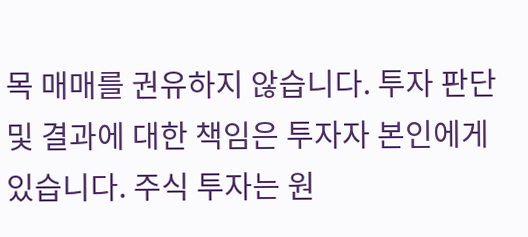목 매매를 권유하지 않습니다. 투자 판단 및 결과에 대한 책임은 투자자 본인에게 있습니다. 주식 투자는 원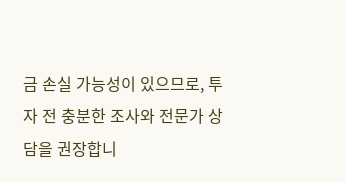금 손실 가능성이 있으므로, 투자 전 충분한 조사와 전문가 상담을 권장합니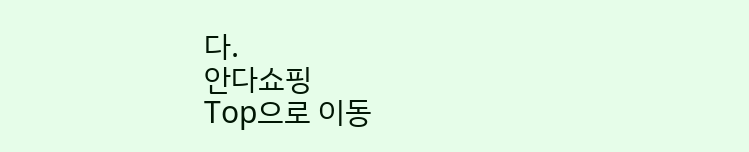다.
안다쇼핑
Top으로 이동